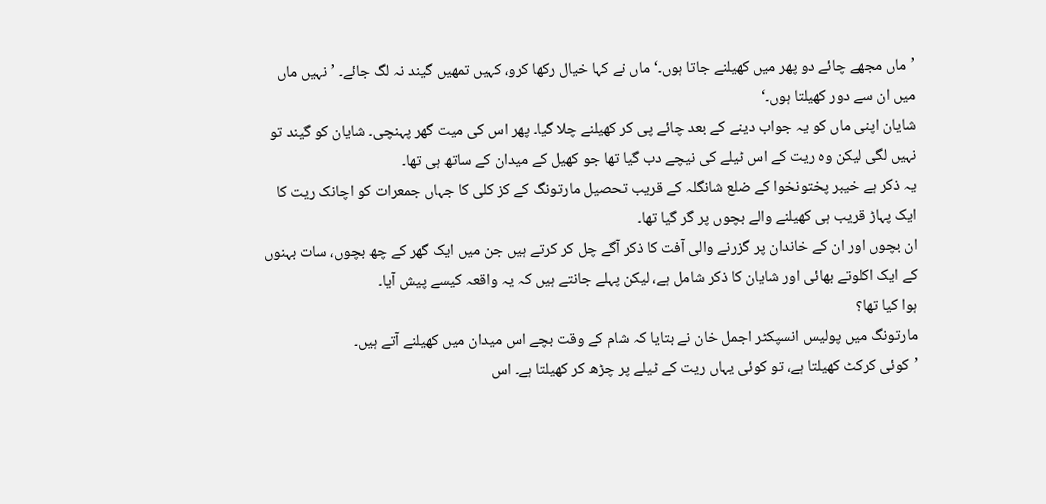’ماں مجھے چائے دو پھر میں کھیلنے جاتا ہوں۔‘ ماں نے کہا خیال رکھا کرو، کہیں تمھیں گیند نہ لگ جائے۔ ’نہیں ماں میں ان سے دور کھیلتا ہوں۔‘
شایان اپنی ماں کو یہ جواب دینے کے بعد چائے پی کر کھیلنے چلا گیا۔ پھر اس کی میت گھر پہنچی۔ شایان کو گیند تو نہیں لگی لیکن وہ ریت کے اس ٹیلے کی نیچے دب گیا تھا جو کھیل کے میدان کے ساتھ ہی تھا۔
یہ ذکر ہے خیبر پختونخوا کے ضلع شانگلہ کے قریب تحصیل مارتونگ کے کز کلی کا جہاں جمعرات کو اچانک ریت کا ایک پہاڑ قریب ہی کھیلنے والے بچوں پر گر گیا تھا۔
ان بچوں اور ان کے خاندان پر گزرنے والی آفت کا ذکر آگے چل کر کرتے ہیں جن میں ایک گھر کے چھ بچوں، سات بہنوں کے ایک اکلوتے بھائی اور شایان کا ذکر شامل ہے، لیکن پہلے جانتے ہیں کہ یہ واقعہ کیسے پیش آیا۔
ہوا کیا تھا؟
مارتونگ میں پولیس انسپکٹر اجمل خان نے بتایا کہ شام کے وقت بچے اس میدان میں کھیلنے آتے ہیں۔
’کوئی کرکٹ کھیلتا ہے، تو کوئی یہاں ریت کے ٹیلے پر چڑھ کر کھیلتا ہے۔ اس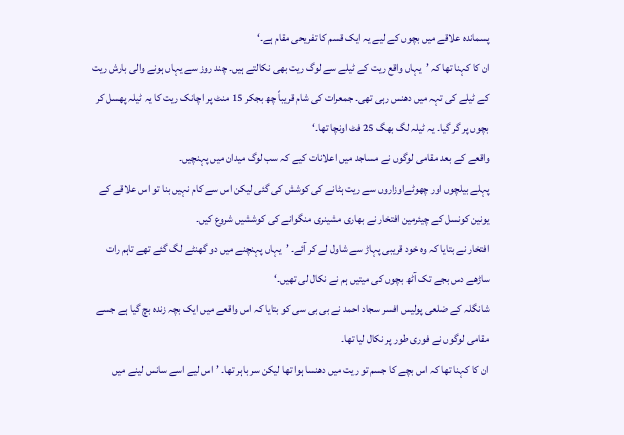پسماندہ علاقے میں بچوں کے لیے یہ ایک قسم کا تفریحی مقام ہے۔‘
ان کا کہنا تھا کہ ’یہاں واقع ریت کے ٹیلے سے لوگ ریت بھی نکالتے ہیں۔ چند روز سے یہاں ہونے والی بارش ریت کے ٹیلے کی تہہ میں دھنس رہی تھی۔ جمعرات کی شام قریباً چھ بجکر 15 منٹ پر اچانک ریت کا یہ ٹیلہ پھسل کر بچوں پر گر گیا۔ یہ ٹیلہ لگ بھگ 25 فٹ اونچا تھا۔‘
واقعے کے بعد مقامی لوگوں نے مساجد میں اعلانات کیے کہ سب لوگ میدان میں پہنچیں۔
پہلے بیلچوں اور چھوٹےاوزاروں سے ریت ہٹانے کی کوشش کی گئی لیکن اس سے کام نہیں بنا تو اس علاقے کے یونین کونسل کے چیئرمین افتخار نے بھاری مشینری منگوانے کی کوششیں شروع کیں۔
افتخار نے بتایا کہ وہ خود قریبی پہاڑ سے شاول لے کر آئے۔ ’یہاں پہنچنے میں دو گھنٹے لگ گئے تھے تاہم رات ساڑھے دس بجے تک آٹھ بچوں کی میتیں ہم نے نکال لی تھیں۔‘
شانگلہ کے ضلعی پولیس افسر سجاد احمد نے بی بی سی کو بتایا کہ اس واقعے میں ایک بچہ زندہ بچ گیا ہے جسے مقامی لوگوں نے فوری طور پر نکال لیا تھا۔
ان کا کہنا تھا کہ اس بچے کا جسم تو ریت میں دھنسا ہوا تھا لیکن سر باہر تھا۔ ’اس لیے اسے سانس لینے میں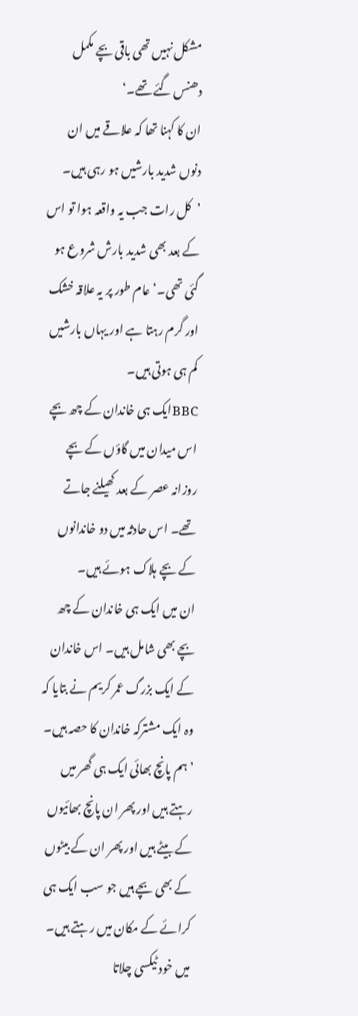مشکل نہیں تھی باقی بچے مکمل دھنس گئے تھے۔‘
ان کا کہنا تھا کہ علاقے میں ان دنوں شدید بارشیں ہو رہی ہیں۔ ’کل رات جب یہ واقعہ ہوا تو اس کے بعد بھی شدید بارش شروع ہو گئی تھی۔‘ عام طور پر یہ علاقہ خشک اور گرم رہتا ہے اور یہاں بارشیں کم ہی ہوتی ہیں۔
BBCایک ہی خاندان کے چھ بچے
اس میدان میں گاؤں کے بچے روزانہ عصر کے بعد کھیلنے جاتے تھے۔ اس حادثہ میں دو خاندانوں کے بچے ہلاک ہوئے ہیں۔
ان میں ایک ہی خاندان کے چھ بچے بھی شامل ہیں۔ اس خاندان کے ایک بزرگ عمر کریم نے بتایا کہ وہ ایک مشترکہ خاندان کا حصہ ہیں۔
’ہم پانچ بھائی ایک ہی گھر میں رہتے ہیں اور پھر ان پانچ بھائیوں کے بیٹے ہیں اور پھر ان کے بیٹوں کے بھی بچے ہیں جو سب ایک ہی کرائے کے مکان میں رہتے ہیں۔ میں خود ٹیکسی چلاتا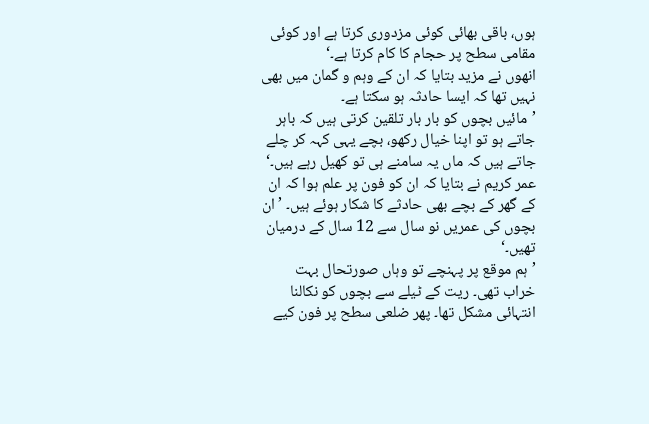ہوں، باقی بھائی کوئی مزدوری کرتا ہے اور کوئی مقامی سطح پر حجام کا کام کرتا ہے۔‘
انھوں نے مزید بتایا کہ ان کے وہم و گمان میں بھی نہیں تھا کہ ایسا حادثہ ہو سکتا ہے۔
’مائیں بچوں کو بار بار تلقین کرتی ہیں کہ باہر جاتے ہو تو اپنا خیال رکھو، بچے یہی کہہ کر چلے جاتے ہیں کہ ماں یہ سامنے ہی تو کھیل رہے ہیں۔‘
عمر کریم نے بتایا کہ ان کو فون پر علم ہوا کہ ان کے گھر کے بچے بھی حادثے کا شکار ہوئے ہیں۔ ’ان بچوں کی عمریں نو سال سے 12 سال کے درمیان تھیں۔‘
’ہم موقع پر پہنچے تو وہاں صورتحال بہت خراب تھی۔ ریت کے ٹیلے سے بچوں کو نکالنا انتہائی مشکل تھا۔ پھر ضلعی سطح پر فون کیے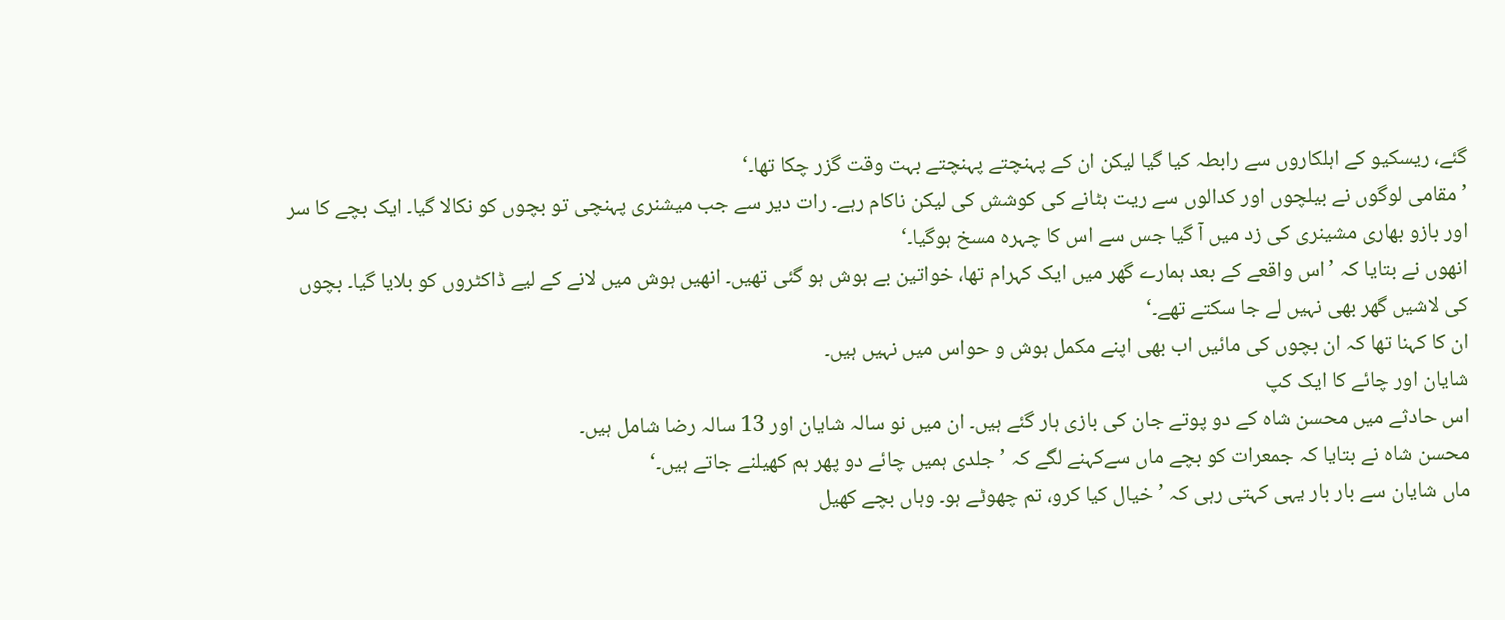گئے، ریسکیو کے اہلکاروں سے رابطہ کیا گیا لیکن ان کے پہنچتے پہنچتے بہت وقت گزر چکا تھا۔‘
’مقامی لوگوں نے بیلچوں اور کدالوں سے ریت ہٹانے کی کوشش کی لیکن ناکام رہے۔ رات دیر سے جب میشنری پہنچی تو بچوں کو نکالا گیا۔ ایک بچے کا سر اور بازو بھاری مشینری کی زد میں آ گیا جس سے اس کا چہرہ مسخ ہوگیا۔‘
انھوں نے بتایا کہ ’اس واقعے کے بعد ہمارے گھر میں ایک کہرام تھا، خواتین بے ہوش ہو گئی تھیں۔ انھیں ہوش میں لانے کے لیے ڈاکٹروں کو بلایا گیا۔ بچوں کی لاشیں گھر بھی نہیں لے جا سکتے تھے۔‘
ان کا کہنا تھا کہ ان بچوں کی مائیں اب بھی اپنے مکمل ہوش و حواس میں نہیں ہیں۔
شایان اور چائے کا ایک کپ
اس حادثے میں محسن شاہ کے دو پوتے جان کی بازی ہار گئے ہیں۔ ان میں نو سالہ شایان اور 13 سالہ رضا شامل ہیں۔
محسن شاہ نے بتایا کہ جمعرات کو بچے ماں سےکہنے لگے کہ ’جلدی ہمیں چائے دو پھر ہم کھیلنے جاتے ہیں۔‘
ماں شایان سے بار بار یہی کہتی رہی کہ ’خیال کیا کرو، تم چھوٹے ہو۔ وہاں بچے کھیل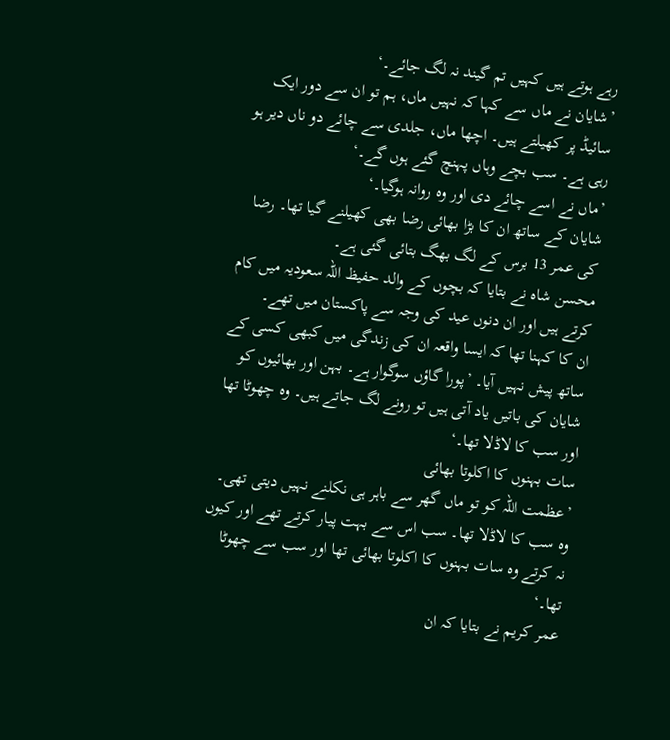رہے ہوتے ہیں کہیں تم گیند نہ لگ جائے۔‘
’شایان نے ماں سے کہا کہ نہیں ماں، ہم تو ان سے دور ایک سائیڈ پر کھیلتے ہیں۔ اچھا ماں، جلدی سے چائے دو ناں دیر ہو رہی ہے۔ سب بچے وہاں پہنچ گئے ہوں گے۔‘
’ماں نے اسے چائے دی اور وہ روانہ ہوگیا۔‘
شایان کے ساتھ ان کا بڑا بھائی رضا بھی کھیلنے گیا تھا۔ رضا کی عمر 13 برس کے لگ بھگ بتائی گئی ہے۔
محسن شاہ نے بتایا کہ بچوں کے والد حفیظ اللہ سعودیہ میں کام کرتے ہیں اور ان دنوں عید کی وجہ سے پاکستان میں تھے۔
ان کا کہنا تھا کہ ایسا واقعہ ان کی زندگی میں کبھی کسی کے ساتھ پیش نہیں آیا۔ ’پورا گاؤں سوگوار ہے۔ بہن اور بھائیوں کو شایان کی باتیں یاد آتی ہیں تو رونے لگ جاتے ہیں۔ وہ چھوٹا تھا اور سب کا لاڈلا تھا۔‘
سات بہنوں کا اکلوتا بھائی
’عظمت اللہ کو تو ماں گھر سے باہر ہی نکلنے نہیں دیتی تھی۔ وہ سب کا لاڈلا تھا۔ سب اس سے بہت پیار کرتے تھے اور کیوں نہ کرتے وہ سات بہنوں کا اکلوتا بھائی تھا اور سب سے چھوٹا تھا۔‘
عمر کریم نے بتایا کہ ان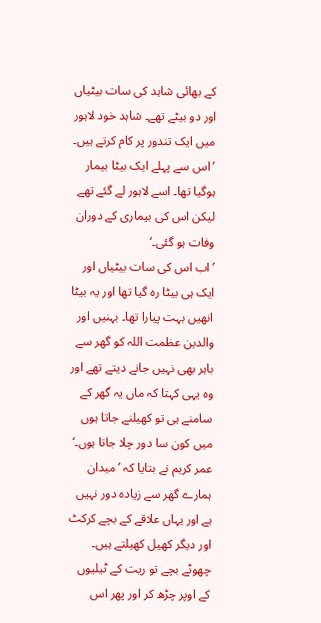کے بھائی شاہد کی سات بیٹیاں اور دو بیٹے تھے۔ شاہد خود لاہور میں ایک تندور پر کام کرتے ہیں۔
’اس سے پہلے ایک بیٹا بیمار ہوگیا تھا۔ اسے لاہور لے گئے تھے لیکن اس کی بیماری کے دوران وفات ہو گئی۔‘
’اب اس کی سات بیٹیاں اور ایک ہی بیٹا رہ گیا تھا اور یہ بیٹا انھیں بہت پیارا تھا۔ بہنیں اور والدین عظمت اللہ کو گھر سے باہر بھی نہیں جانے دیتے تھے اور وہ یہی کہتا کہ ماں یہ گھر کے سامنے ہی تو کھیلنے جاتا ہوں میں کون سا دور چلا جاتا ہوں۔‘
عمر کریم نے بتایا کہ ’میدان ہمارے گھر سے زیادہ دور نہیں ہے اور یہاں علاقے کے بچے کرکٹ اور دیگر کھیل کھیلتے ہیں۔ چھوٹے بچے تو ریت کے ٹیلیوں کے اوپر چڑھ کر اور پھر اس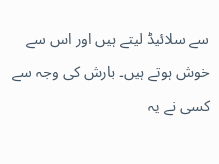سے سلائیڈ لیتے ہیں اور اس سے خوش ہوتے ہیں۔ بارش کی وجہ سے کسی نے یہ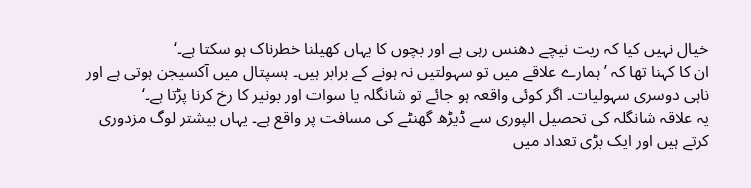خیال نہیں کیا کہ ریت نیچے دھنس رہی ہے اور بچوں کا یہاں کھیلنا خطرناک ہو سکتا ہے۔‘
ان کا کہنا تھا کہ ’ہمارے علاقے میں تو سہولتیں نہ ہونے کے برابر ہیں۔ ہسپتال میں آکسیجن ہوتی ہے اور ناہی دوسری سہولیات۔ اگر کوئی واقعہ ہو جائے تو شانگلہ یا سوات اور بونیر کا رخ کرنا پڑتا ہے۔‘
یہ علاقہ شانگلہ کی تحصیل الپوری سے ڈیڑھ گھنٹے کی مسافت پر واقع ہے۔ یہاں بیشتر لوگ مزدوری کرتے ہیں اور ایک بڑی تعداد میں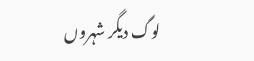لوگ دیگر شہروں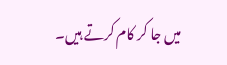میں جا کر کام کرتے ہیں۔